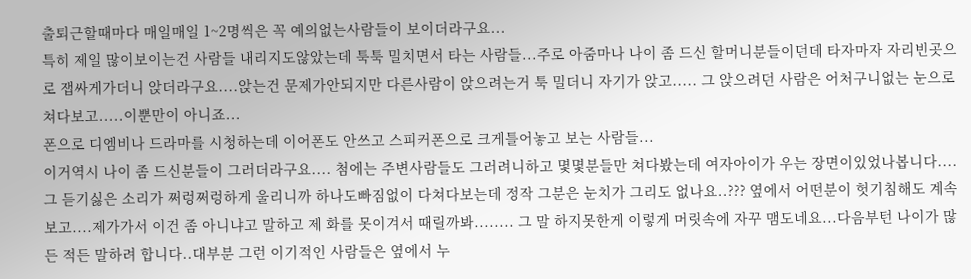출퇴근할때마다 매일매일 1~2명씩은 꼭 예의없는사람들이 보이더라구요...
특히 제일 많이보이는건 사람들 내리지도않았는데 툭툭 밀치면서 타는 사람들...주로 아줌마나 나이 좀 드신 할머니분들이던데 타자마자 자리빈곳으로 잽싸게가더니 앉더라구요....앉는건 문제가안되지만 다른사람이 앉으려는거 툭 밀더니 자기가 앉고..... 그 앉으려던 사람은 어처구니없는 눈으로 쳐다보고.....이뿐만이 아니죠...
폰으로 디엠비나 드라마를 시청하는데 이어폰도 안쓰고 스피커폰으로 크게틀어놓고 보는 사람들...
이거역시 나이 좀 드신분들이 그러더라구요.... 첨에는 주변사람들도 그러려니하고 몇몇분들만 쳐다봤는데 여자아이가 우는 장면이있었나봅니다....그 듣기싫은 소리가 쩌렁쩌렁하게 울리니까 하나도빠짐없이 다쳐다보는데 정작 그분은 눈치가 그리도 없나요..??? 옆에서 어떤분이 헛기침해도 계속보고....제가가서 이건 좀 아니냐고 말하고 제 화를 못이겨서 때릴까봐........ 그 말 하지못한게 이렇게 머릿속에 자꾸 맴도네요...다음부턴 나이가 많든 적든 말하려 합니다..대부분 그런 이기적인 사람들은 옆에서 누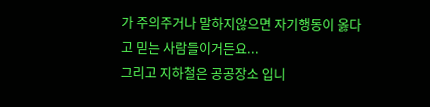가 주의주거나 말하지않으면 자기행동이 옳다고 믿는 사람들이거든요...
그리고 지하철은 공공장소 입니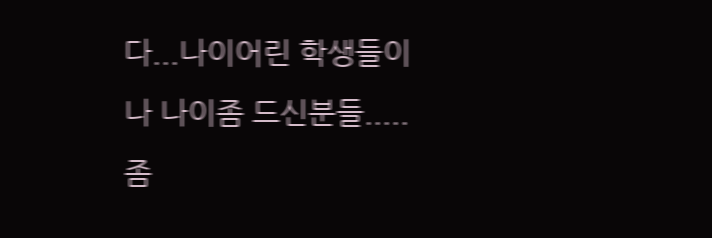다...나이어린 학생들이나 나이좀 드신분들.....좀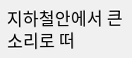지하철안에서 큰소리로 떠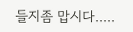들지좀 맙시다.....